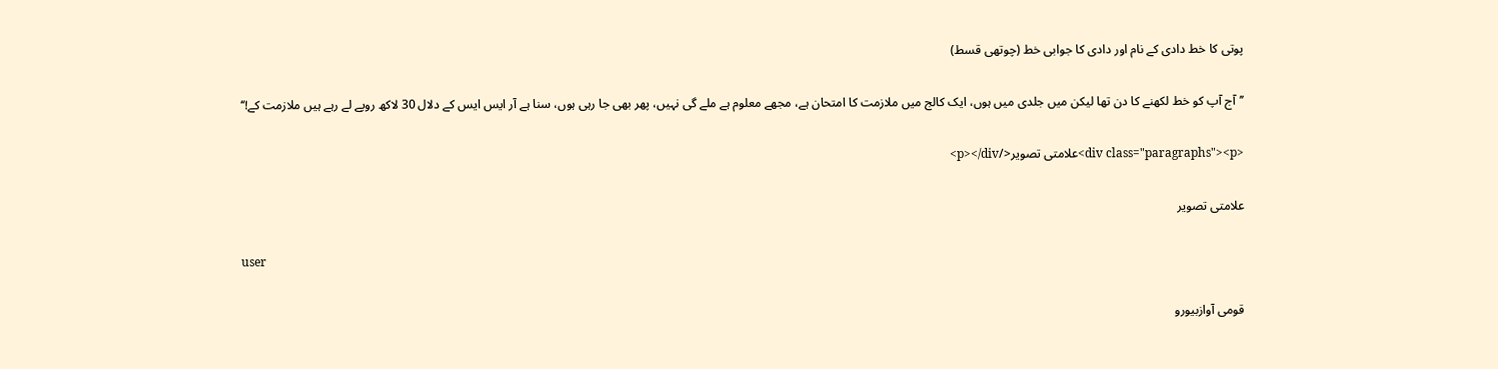پوتی کا خط دادی کے نام اور دادی کا جوابی خط (چوتھی قسط)

’’آج آپ کو خط لکھنے کا دن تھا لیکن میں جلدی میں ہوں، ایک کالج میں ملازمت کا امتحان ہے، مجھے معلوم ہے ملے گی نہیں، پھر بھی جا رہی ہوں، سنا ہے آر ایس ایس کے دلال 30 لاکھ روپے لے رہے ہیں ملازمت کے!‘‘

<div class="paragraphs"><p>علامتی تصویر</p></div>

علامتی تصویر

user

قومی آوازبیورو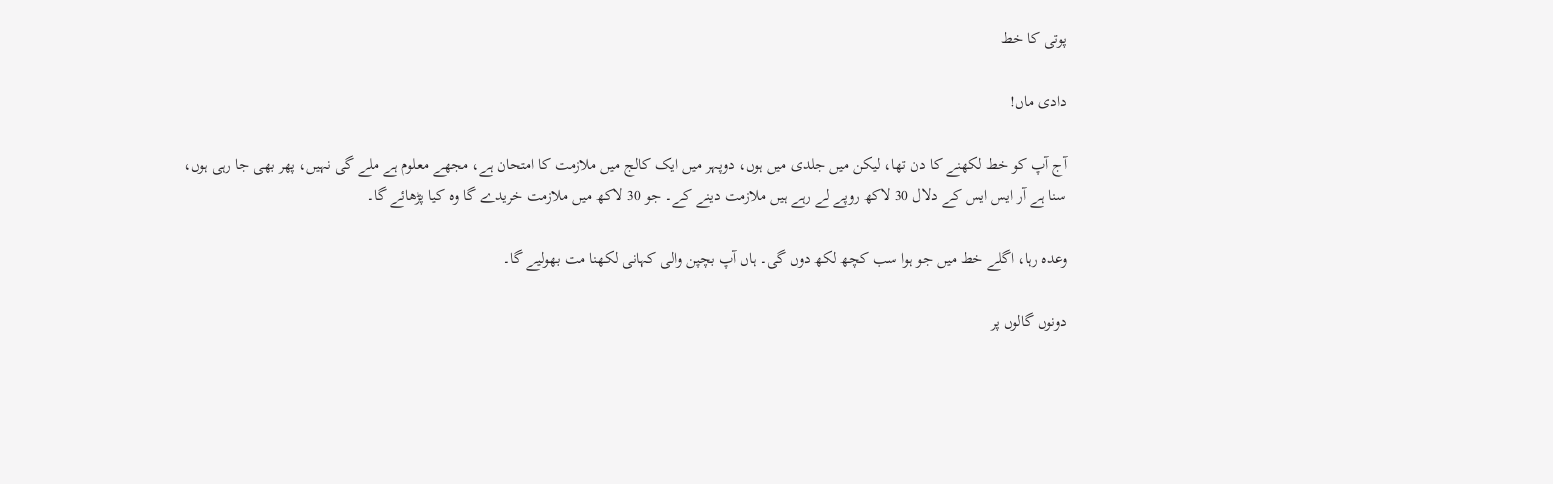پوتی کا خط

دادی ماں!

آج آپ کو خط لکھنے کا دن تھا، لیکن میں جلدی میں ہوں، دوپہر میں ایک کالج میں ملازمت کا امتحان ہے، مجھے معلوم ہے ملے گی نہیں، پھر بھی جا رہی ہوں، سنا ہے آر ایس ایس کے دلال 30 لاکھ روپے لے رہے ہیں ملازمت دینے کے۔ جو 30 لاکھ میں ملازمت خریدے گا وہ کیا پڑھائے گا۔

وعدہ رہا، اگلے خط میں جو ہوا سب کچھ لکھ دوں گی۔ ہاں آپ بچپن والی کہانی لکھنا مت بھولیے گا۔

دونوں گالوں پر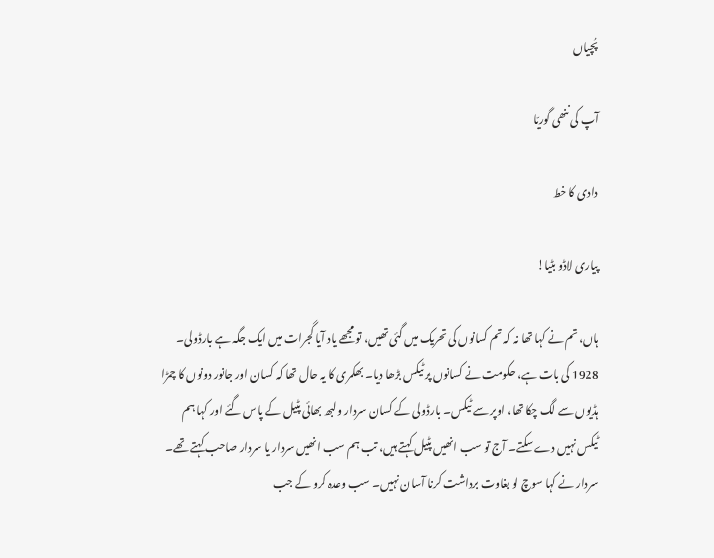پُچیاں

آپ کی ننھی گوریّا

دادی کا خط

پیاری لاڈو بٹیا!

ہاں، تم نے کہا تھا نہ کہ تم کسانوں کی تحریک میں گئی تھیں، تو مجھے یاد آیا گجرات میں ایک جگہ ہے بارڈولی۔ 1928 کی بات ہے، حکومت نے کسانوں پر ٹیکس بڑھا دیا۔ بھکمری کا یہ حال تھا کہ کسان اور جانور دونوں کا چمڑا ہڈیوں سے لگ چکا تھا، اوپر سے ٹیکس۔ بارڈولی کے کسان سردار ولبھ بھائی پٹیل کے پاس گئے اور کہا ہم ٹیکس نہیں دے سکتے۔ آج تو سب انھیں پٹیل کہتے ہیں، تب ہم سب انھیں سردار یا سردار صاحب کہتے تھے۔ سردار نے کہا سوچ لو بغاوت برداشت کرنا آسان نہیں۔ سب وعدہ کرو کے جب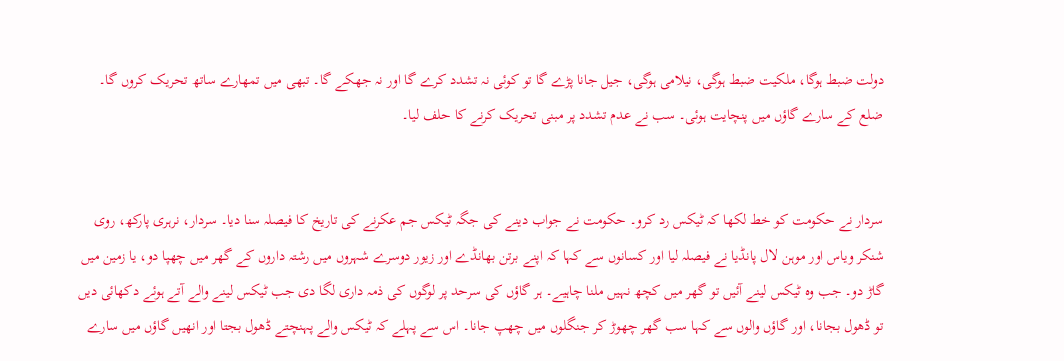دولت ضبط ہوگا، ملکیت ضبط ہوگی، نیلامی ہوگی، جیل جانا پڑے گا تو کوئی نہ تشدد کرے گا اور نہ جھکے گا۔ تبھی میں تمھارے ساتھ تحریک کروں گا۔ ضلع کے سارے گاؤں میں پنچایت ہوئی۔ سب نے عدم تشدد پر مبنی تحریک کرنے کا حلف لیا۔


سردار نے حکومت کو خط لکھا کہ ٹیکس رد کرو۔ حکومت نے جواب دینے کی جگہ ٹیکس جم عکرنے کی تاریخ کا فیصلہ سنا دیا۔ سردار، نرہری پارکھ، روی شنکر ویاس اور موہن لال پانڈیا نے فیصلہ لیا اور کسانوں سے کہا کہ اپنے برتن بھانڈے اور زیور دوسرے شہروں میں رشتہ داروں کے گھر میں چھپا دو، یا زمین میں گاڑ دو۔ جب وہ ٹیکس لینے آئیں تو گھر میں کچھ نہیں ملنا چاہیے۔ ہر گاؤں کی سرحد پر لوگوں کی ذمہ داری لگا دی جب ٹیکس لینے والے آتے ہوئے دکھائی دیں تو ڈھول بجانا، اور گاؤں والوں سے کہا سب گھر چھوڑ کر جنگلوں میں چھپ جانا۔ اس سے پہلے کہ ٹیکس والے پہنچتے ڈھول بجتا اور انھیں گاؤں میں سارے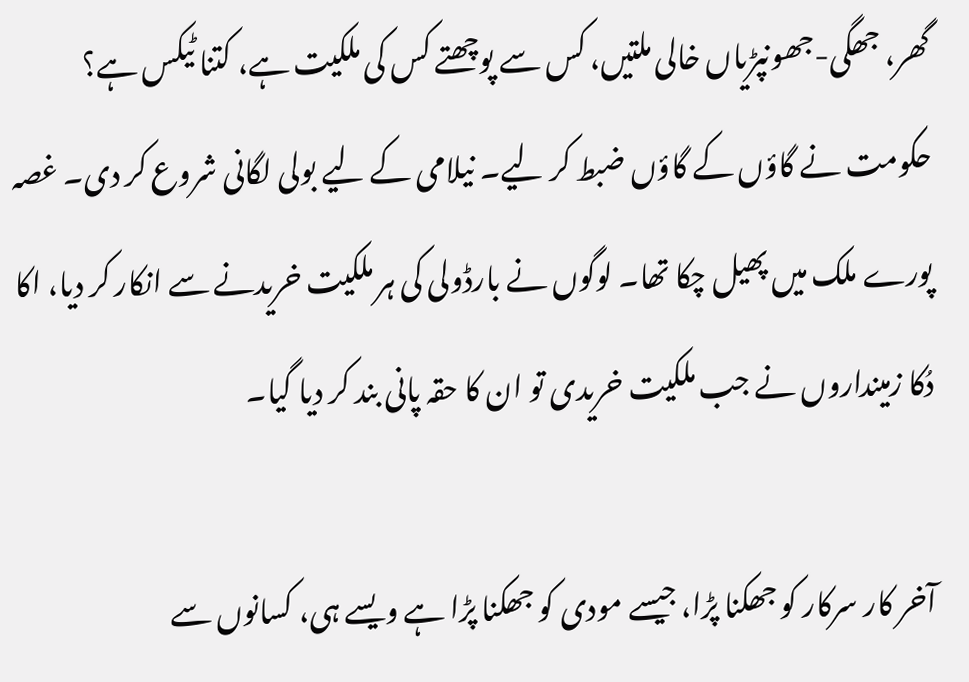گھر، جھگی-جھونپڑیاں خالی ملتیں، کس سے پوچھتے کس کی ملکیت ہے، کتنا ٹیکس ہے؟ حکومت نے گاؤں کے گاؤں ضبط کر لیے۔ نیلامی کے لیے بولی لگانی شروع کر دی۔ غصہ پورے ملک میں پھیل چکا تھا۔ لوگوں نے بارڈولی کی ہر ملکیت خریدنے سے انکار کر دیا، اکا دُکا زمینداروں نے جب ملکیت خریدی تو ان کا حقہ پانی بند کر دیا گیا۔

آخر کار سرکار کو جھکنا پڑا، جیسے مودی کو جھکنا پڑا ہے ویسے ہی، کسانوں سے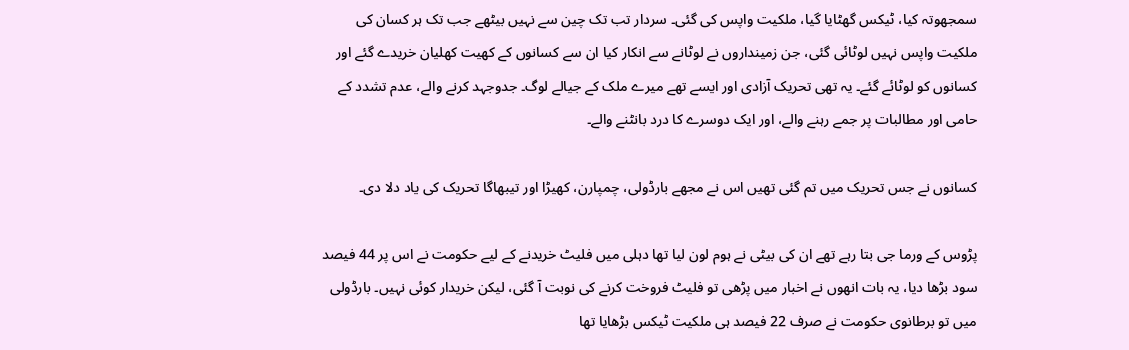سمجھوتہ کیا، ٹیکس گھٹایا گیا، ملکیت واپس کی گئی۔ سردار تب تک چین سے نہیں بیٹھے جب تک ہر کسان کی ملکیت واپس نہیں لوٹائی گئی، جن زمینداروں نے لوٹانے سے انکار کیا ان سے کسانوں کے کھیت کھلیان خریدے گئے اور کسانوں کو لوٹائے گئے۔ یہ تھی تحریک آزادی اور ایسے تھے میرے ملک کے جیالے لوگ۔ جدوجہد کرنے والے، عدم تشدد کے حامی اور مطالبات پر جمے رہنے والے، اور ایک دوسرے کا درد بانٹنے والے۔

کسانوں نے جس تحریک میں تم گئی تھیں اس نے مجھے بارڈولی، چمپارن، کھیڑا اور تیبھاگا تحریک کی یاد دلا دی۔

پڑوس کے ورما جی بتا رہے تھے ان کی بیٹی نے ہوم لون لیا تھا دہلی میں فلیٹ خریدنے کے لیے حکومت نے اس پر 44 فیصد سود بڑھا دیا، یہ بات انھوں نے اخبار میں پڑھی تو فلیٹ فروخت کرنے کی نوبت آ گئی، لیکن خریدار کوئی نہیں۔ بارڈولی میں تو برطانوی حکومت نے صرف 22 فیصد ہی ملکیت ٹیکس بڑھایا تھا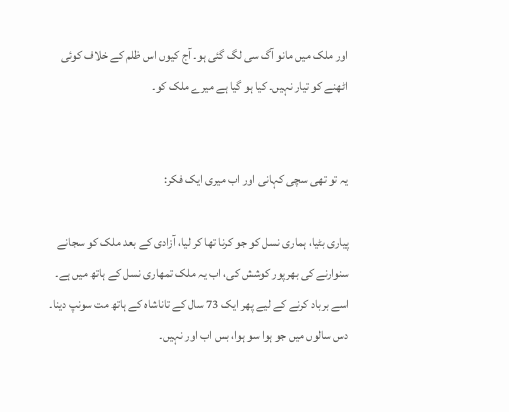اور ملک میں مانو آگ سی لگ گئی ہو۔ آج کیوں اس ظلم کے خلاف کوئی اٹھنے کو تیار نہیں۔ کیا ہو گیا ہے میرے ملک کو۔


یہ تو تھی سچی کہانی اور اب میری ایک فکر:

پیاری بٹیا، ہماری نسل کو جو کرنا تھا کر لیا، آزادی کے بعد ملک کو سجانے سنوارنے کی بھرپور کوشش کی، اب یہ ملک تمھاری نسل کے ہاتھ میں ہے۔ اسے برباد کرنے کے لیے پھر ایک 73 سال کے تاناشاہ کے ہاتھ مت سونپ دینا۔ دس سالوں میں جو ہوا سو ہوا، بس اب اور نہیں۔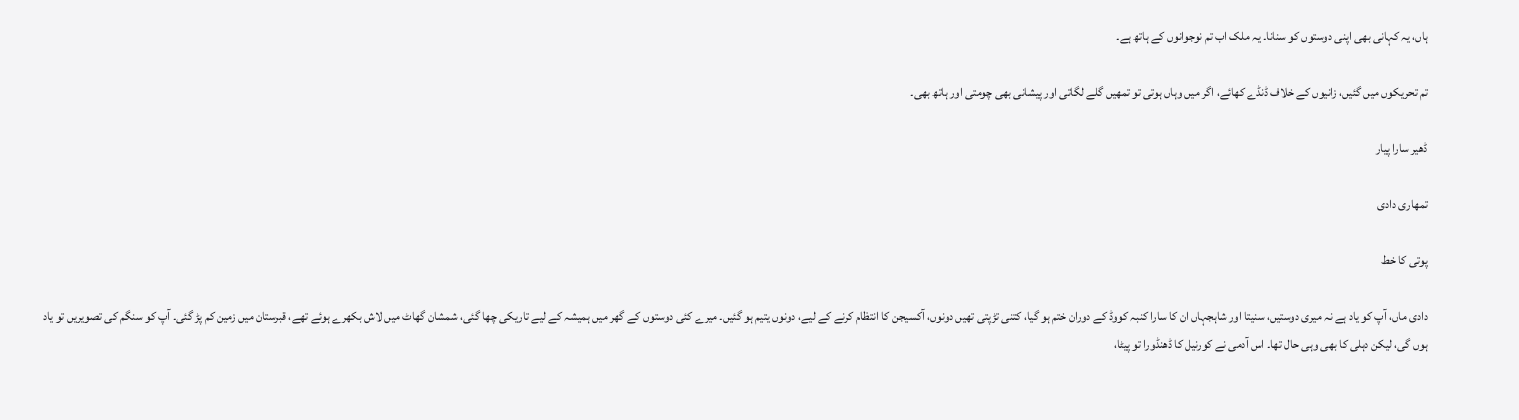ہاں، یہ کہانی بھی اپنی دوستوں کو سنانا۔ یہ ملک اب تم نوجوانوں کے ہاتھ ہے۔

تم تحریکوں میں گئیں، زانیوں کے خلاف ڈنڈے کھائے، اگر میں وہاں ہوتی تو تمھیں گلے لگاتی اور پیشانی بھی چومتی اور ہاتھ بھی۔

ڈھیر سارا پیار

تمھاری دادی

پوتی کا خط

دادی ماں، آپ کو یاد ہے نہ میری دوستیں، سنیتا اور شاہجہاں ان کا سارا کنبہ کووڈ کے دوران ختم ہو گیا، کتنی تڑپتی تھیں دونوں، آکسیجن کا انتظام کرنے کے لیے، دونوں یتیم ہو گئیں۔ میرے کئی دوستوں کے گھر میں ہمیشہ کے لیے تاریکی چھا گئی، شمشان گھاٹ میں لاش بکھرے ہوئے تھے، قبرستان میں زمین کم پڑ گئی۔ آپ کو سنگم کی تصویریں تو یاد ہوں گی، لیکن دہلی کا بھی وہی حال تھا۔ اس آدمی نے کورنیل کا ڈھنڈورا تو پیٹا،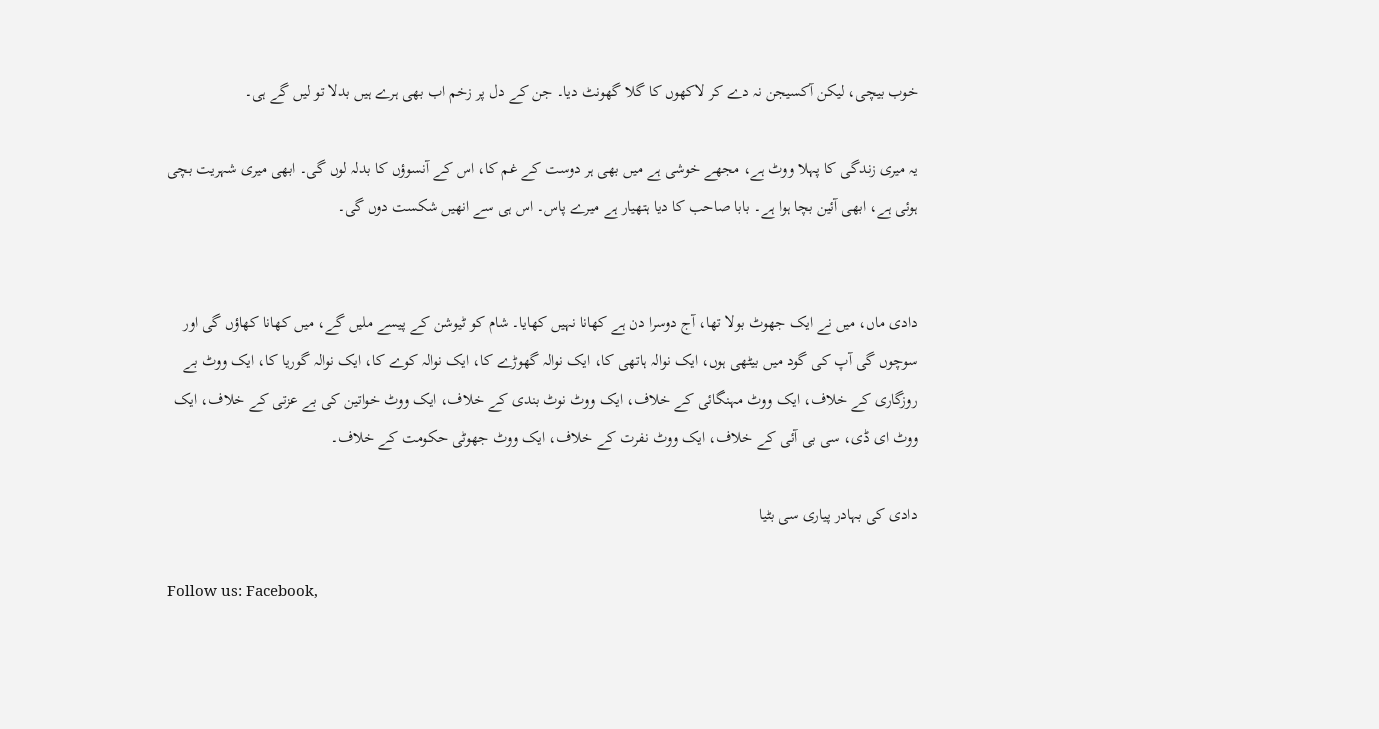خوب بیچی، لیکن آکسیجن نہ دے کر لاکھوں کا گلا گھونٹ دیا۔ جن کے دل پر زخم اب بھی ہرے ہیں بدلا تو لیں گے ہی۔

یہ میری زندگی کا پہلا ووٹ ہے، مجھے خوشی ہے میں بھی ہر دوست کے غم کا، اس کے آنسوؤں کا بدلہ لوں گی۔ ابھی میری شہریت بچی ہوئی ہے، ابھی آئین بچا ہوا ہے۔ بابا صاحب کا دیا ہتھیار ہے میرے پاس۔ اس ہی سے انھیں شکست دوں گی۔


دادی ماں، میں نے ایک جھوٹ بولا تھا، آج دوسرا دن ہے کھانا نہیں کھایا۔ شام کو ٹیوشن کے پیسے ملیں گے، میں کھانا کھاؤں گی اور سوچوں گی آپ کی گود میں بیٹھی ہوں، ایک نوالہ ہاتھی کا، ایک نوالہ گھوڑے کا، ایک نوالہ کوے کا، ایک نوالہ گوریا کا، ایک ووٹ بے روزگاری کے خلاف، ایک ووٹ مہنگائی کے خلاف، ایک ووٹ نوٹ بندی کے خلاف، ایک ووٹ خواتین کی بے عزتی کے خلاف، ایک ووٹ ای ڈی، سی بی آئی کے خلاف، ایک ووٹ نفرت کے خلاف، ایک ووٹ جھوٹی حکومت کے خلاف۔

دادی کی بہادر پیاری سی بٹیا

Follow us: Facebook,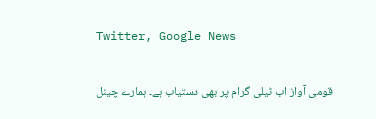Twitter, Google News

قومی آواز اب ٹیلی گرام پر بھی دستیاب ہے۔ ہمارے چینل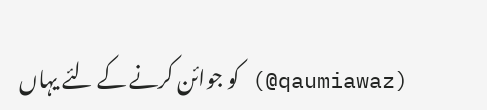(qaumiawaz@) کو جوائن کرنے کے لئے یہاں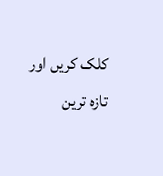کلک کریں اور تازہ ترین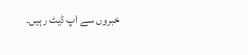خبروں سے اپ ڈیٹ رہیں۔